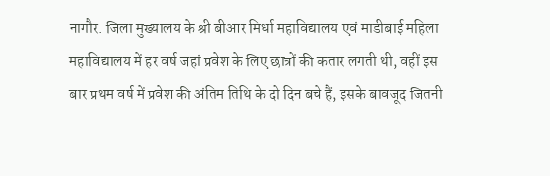नागौर. जिला मुख्यालय के श्री बीआर मिर्धा महाविद्यालय एवं माडीबाई महिला महाविद्यालय में हर वर्ष जहां प्रवेश के लिए छात्रों की कतार लगती थी, वहीं इस बार प्रथम वर्ष में प्रवेश की अंतिम तिथि के दो दिन बचे हैं, इसके बावजूद जितनी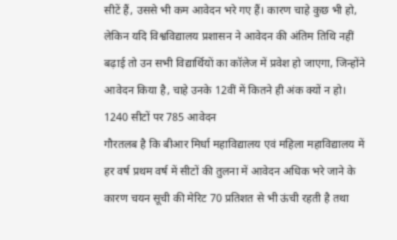सीटें हैं, उससे भी कम आवेदन भरे गए हैं। कारण चाहे कुछ भी हो, लेकिन यदि विश्वविद्यालय प्रशासन ने आवेदन की अंतिम तिथि नहीं बढ़ाई तो उन सभी विद्यार्थियों का कॉलेज में प्रवेश हो जाएगा, जिन्होंने आवेदन किया है, चाहे उनके 12वीं में कितने ही अंक क्यों न हो।
1240 सीटों पर 785 आवेदन
गौरतलब है कि बीआर मिर्धा महाविद्यालय एवं महिला महाविद्यालय में हर वर्ष प्रथम वर्ष में सीटों की तुलना में आवेदन अधिक भरे जाने के कारण चयन सूची की मेरिट 70 प्रतिशत से भी ऊंची रहती है तथा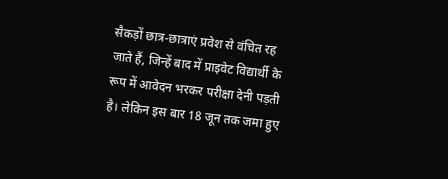सैकड़ों छात्र-छात्राएं प्रवेश से वंचित रह जाते हैं, जिन्हें बाद में प्राइवेट विद्यार्थी के रूप में आवेदन भरकर परीक्षा देनी पड़ती है। लेकिन इस बार 18 जून तक जमा हुए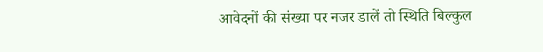आवेदनों की संख्या पर नजर डालें तो स्थिति बिल्कुल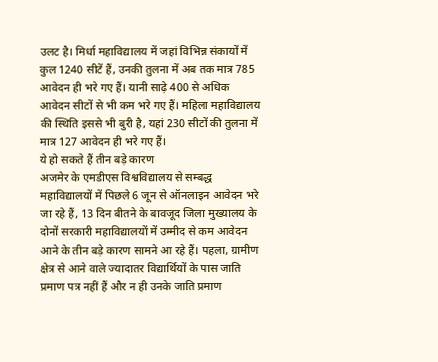उलट है। मिर्धा महाविद्यालय में जहां विभिन्न संकायों में कुल 1240 सीटें हैं, उनकी तुलना में अब तक मात्र 785 आवेदन ही भरे गए हैं। यानी साढ़े 400 से अधिक आवेदन सीटों से भी कम भरे गए हैं। महिला महाविद्यालय की स्थिति इससे भी बुरी है, यहां 230 सीटों की तुलना में मात्र 127 आवेदन ही भरे गए हैं।
ये हो सकते हैं तीन बड़े कारण
अजमेर के एमडीएस विश्वविद्यालय से सम्बद्ध महाविद्यालयों में पिछले 6 जून से ऑनलाइन आवेदन भरे जा रहे हैं, 13 दिन बीतने के बावजूद जिला मुख्यालय के दोनों सरकारी महाविद्यालयों में उम्मीद से कम आवेदन आने के तीन बड़े कारण सामने आ रहे हैं। पहला, ग्रामीण क्षेत्र से आने वाले ज्यादातर विद्यार्थियों के पास जाति प्रमाण पत्र नहीं हैं और न ही उनके जाति प्रमाण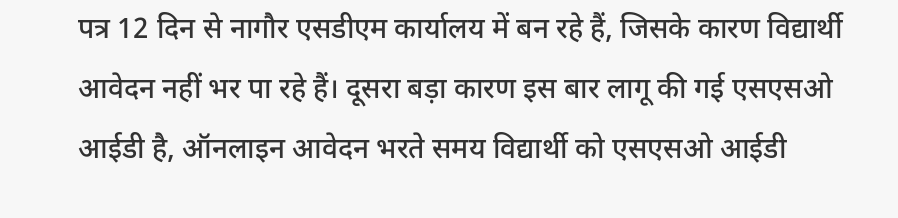पत्र 12 दिन से नागौर एसडीएम कार्यालय में बन रहे हैं, जिसके कारण विद्यार्थी आवेदन नहीं भर पा रहे हैं। दूसरा बड़ा कारण इस बार लागू की गई एसएसओ आईडी है, ऑनलाइन आवेदन भरते समय विद्यार्थी को एसएसओ आईडी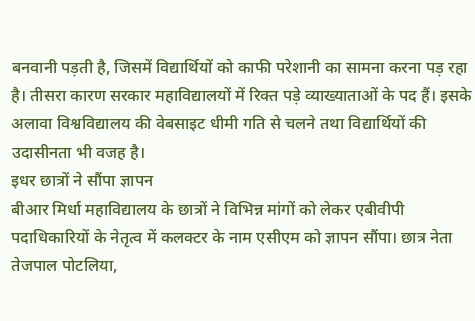बनवानी पड़ती है, जिसमें विद्यार्थियों को काफी परेशानी का सामना करना पड़ रहा है। तीसरा कारण सरकार महाविद्यालयों में रिक्त पड़े व्याख्याताओं के पद हैं। इसके अलावा विश्वविद्यालय की वेबसाइट धीमी गति से चलने तथा विद्यार्थियों की उदासीनता भी वजह है।
इधर छात्रों ने सौंपा ज्ञापन
बीआर मिर्धा महाविद्यालय के छात्रों ने विभिन्न मांगों को लेकर एबीवीपी पदाधिकारियों के नेतृत्व में कलक्टर के नाम एसीएम को ज्ञापन सौंपा। छात्र नेता तेजपाल पोटलिया,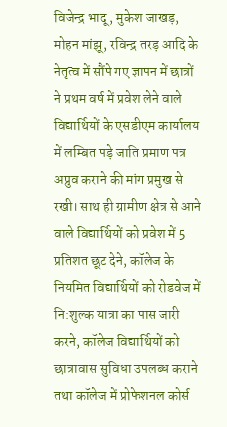विजेन्द्र भादू, मुकेश जाखड़, मोहन मांझू, रविन्द्र तरड़ आदि के नेतृत्व में सौंपे गए ज्ञापन में छात्रों ने प्रथम वर्ष में प्रवेश लेने वाले विद्यार्थियों के एसडीएम कार्यालय में लम्बित पड़े जाति प्रमाण पत्र अप्रुव कराने की मांग प्रमुख से रखी। साथ ही ग्रामीण क्षेत्र से आने वाले विद्यार्थियों को प्रवेश में 5 प्रतिशत छूट देने, कॉलेज के नियमित विद्यार्थियों को रोडवेज में नि:शुल्क यात्रा का पास जारी करने, कॉलेज विद्यार्थियों को छात्रावास सुविधा उपलब्ध कराने तथा कॉलेज में प्रोफेशनल कोर्स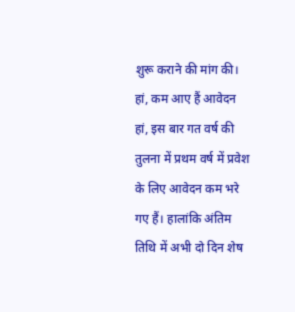शुरू कराने की मांग की।
हां, कम आए हैं आवेदन
हां, इस बार गत वर्ष की तुलना में प्रथम वर्ष में प्रवेश के लिए आवेदन कम भरे गए हैं। हालांकि अंतिम तिथि में अभी दो दिन शेष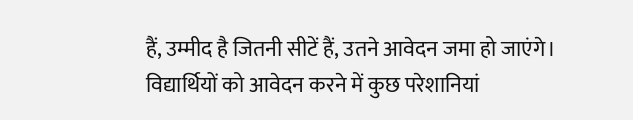हैं, उम्मीद है जितनी सीटें हैं, उतने आवेदन जमा हो जाएंगे। विद्यार्थियों को आवेदन करने में कुछ परेशानियां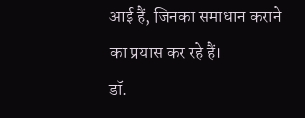आई हैं, जिनका समाधान कराने का प्रयास कर रहे हैं।
डॉ.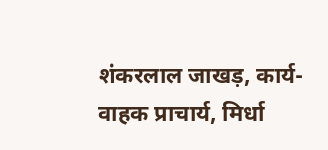शंकरलाल जाखड़, कार्य- वाहक प्राचार्य, मिर्धा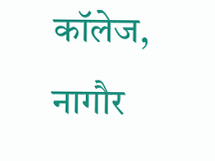कॉलेज, नागौर